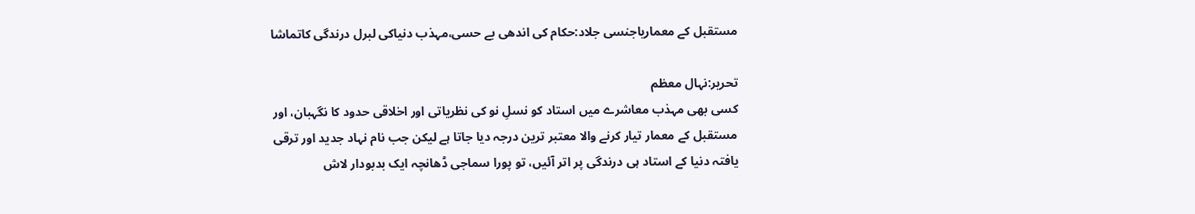مستقبل کے معماریاجنسی جلاد:حکام کی اندھی بے حسی،مہذب دنیاکی لبرل درندگی کاتماشا

تحریر:نہال معظم
کسی بھی مہذب معاشرے میں استاد کو نسلِ نو کی نظریاتی اور اخلاقی حدود کا نگہبان، اور مستقبل کے معمار تیار کرنے والا معتبر ترین درجہ دیا جاتا ہے لیکن جب نام نہاد جدید اور ترقی یافتہ دنیا کے استاد ہی درندگی پر اتر آئیں، تو پورا سماجی ڈھانچہ ایک بدبودار لاش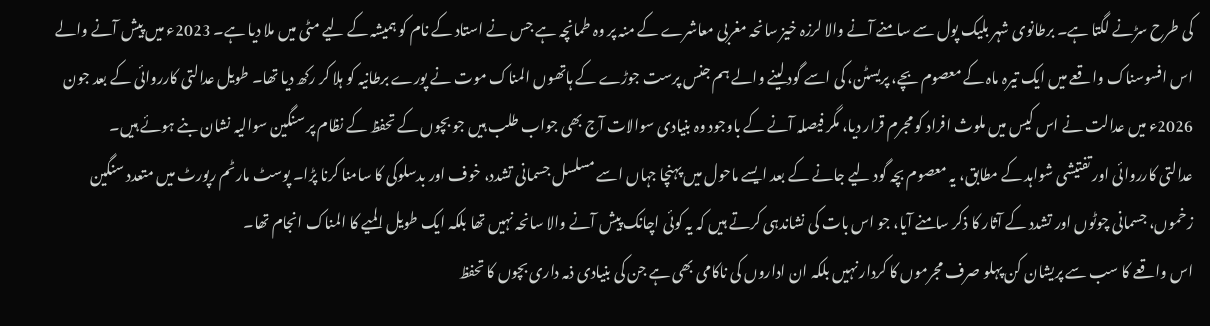کی طرح سڑنے لگتا ہے۔ برطانوی شہر بلیک پول سے سامنے آنے والا لرزہ خیز سانحہ مغربی معاشرے کے منہ پر وہ طمانچہ ہے جس نے استاد کے نام کو ہمیشہ کے لیے مٹی میں ملا دیا ہے۔ 2023ء میں پیش آنے والے اس افسوسناک واقعے میں ایک تیرہ ماہ کے معصوم بچے، پریسٹن، کی اسے گود لینے والے ہم جنس پرست جوڑے کے ہاتھوں المناک موت نے پورے برطانیہ کو ہلا کر رکھ دیا تھا۔ طویل عدالتی کارروائی کے بعد جون 2026ء میں عدالت نے اس کیس میں ملوث افراد کو مجرم قرار دیا، مگر فیصلہ آنے کے باوجود وہ بنیادی سوالات آج بھی جواب طلب ہیں جو بچوں کے تحفظ کے نظام پر سنگین سوالیہ نشان بنے ہوئے ہیں۔
عدالتی کارروائی اور تفتیشی شواہد کے مطابق، یہ معصوم بچہ گود لیے جانے کے بعد ایسے ماحول میں پہنچا جہاں اسے مسلسل جسمانی تشدد، خوف اور بدسلوکی کا سامنا کرنا پڑا۔ پوسٹ مارٹم رپورٹ میں متعدد سنگین زخموں، جسمانی چوٹوں اور تشدد کے آثار کا ذکر سامنے آیا، جو اس بات کی نشاندہی کرتے ہیں کہ یہ کوئی اچانک پیش آنے والا سانحہ نہیں تھا بلکہ ایک طویل المیے کا المناک انجام تھا۔
اس واقعے کا سب سے پریشان کن پہلو صرف مجرموں کا کردار نہیں بلکہ ان اداروں کی ناکامی بھی ہے جن کی بنیادی ذمہ داری بچوں کا تحفظ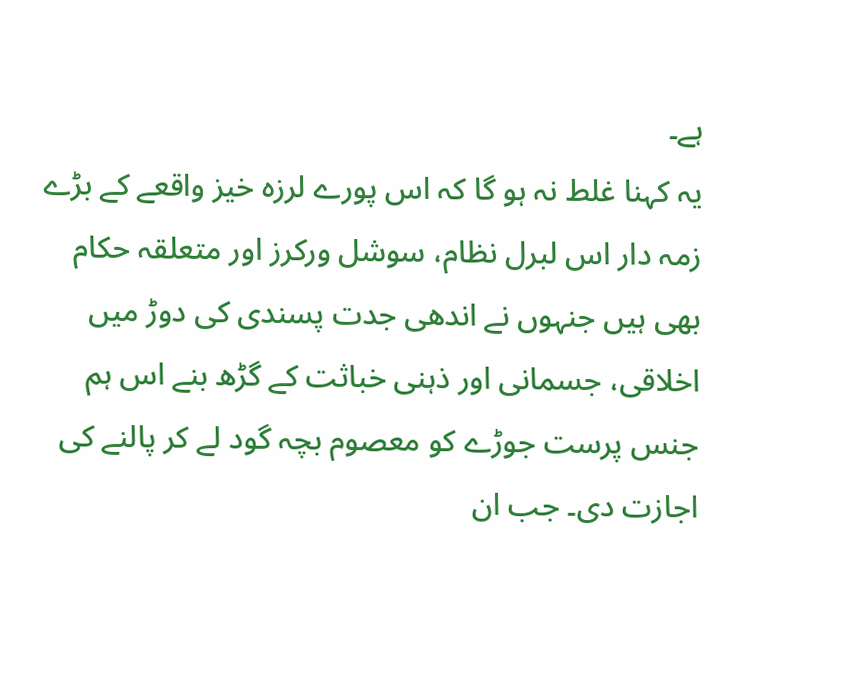ہے۔
یہ کہنا غلط نہ ہو گا کہ اس پورے لرزہ خیز واقعے کے بڑے زمہ دار اس لبرل نظام، سوشل ورکرز اور متعلقہ حکام بھی ہیں جنہوں نے اندھی جدت پسندی کی دوڑ میں اخلاقی، جسمانی اور ذہنی خباثت کے گڑھ بنے اس ہم جنس پرست جوڑے کو معصوم بچہ گود لے کر پالنے کی اجازت دی۔ جب ان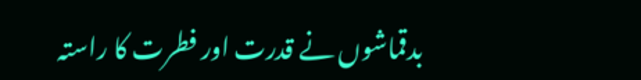بدقماشوں نے قدرت اور فطرت کا راستہ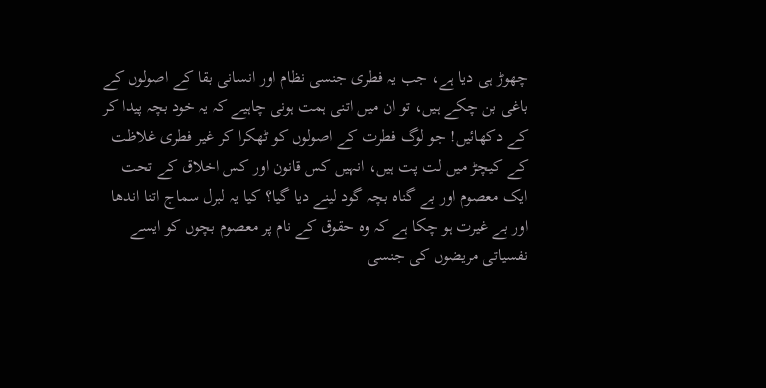چھوڑ ہی دیا ہے، جب یہ فطری جنسی نظام اور انسانی بقا کے اصولوں کے باغی بن چکے ہیں، تو ان میں اتنی ہمت ہونی چاہیے کہ یہ خود بچہ پیدا کر کے دکھائیں! جو لوگ فطرت کے اصولوں کو ٹھکرا کر غیر فطری غلاظت کے کیچڑ میں لت پت ہیں، انہیں کس قانون اور کس اخلاق کے تحت ایک معصوم اور بے گناہ بچہ گود لینے دیا گیا؟ کیا یہ لبرل سماج اتنا اندھا اور بے غیرت ہو چکا ہے کہ وہ حقوق کے نام پر معصوم بچوں کو ایسے نفسیاتی مریضوں کی جنسی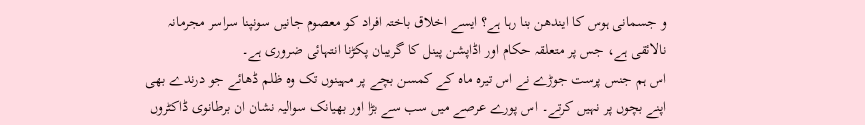و جسمانی ہوس کا ایندھن بنا رہا ہے؟ ایسے اخلاق باختہ افراد کو معصوم جانیں سونپنا سراسر مجرمانہ نالائقی ہے، جس پر متعلقہ حکام اور اڈاپشن پینل کا گریبان پکڑنا انتہائی ضروری ہے۔
اس ہم جنس پرست جوڑے نے اس تیرہ ماہ کے کمسن بچے پر مہینوں تک وہ ظلم ڈھائے جو درندے بھی اپنے بچوں پر نہیں کرتے۔ اس پورے عرصے میں سب سے بڑا اور بھیانک سوالیہ نشان ان برطانوی ڈاکٹروں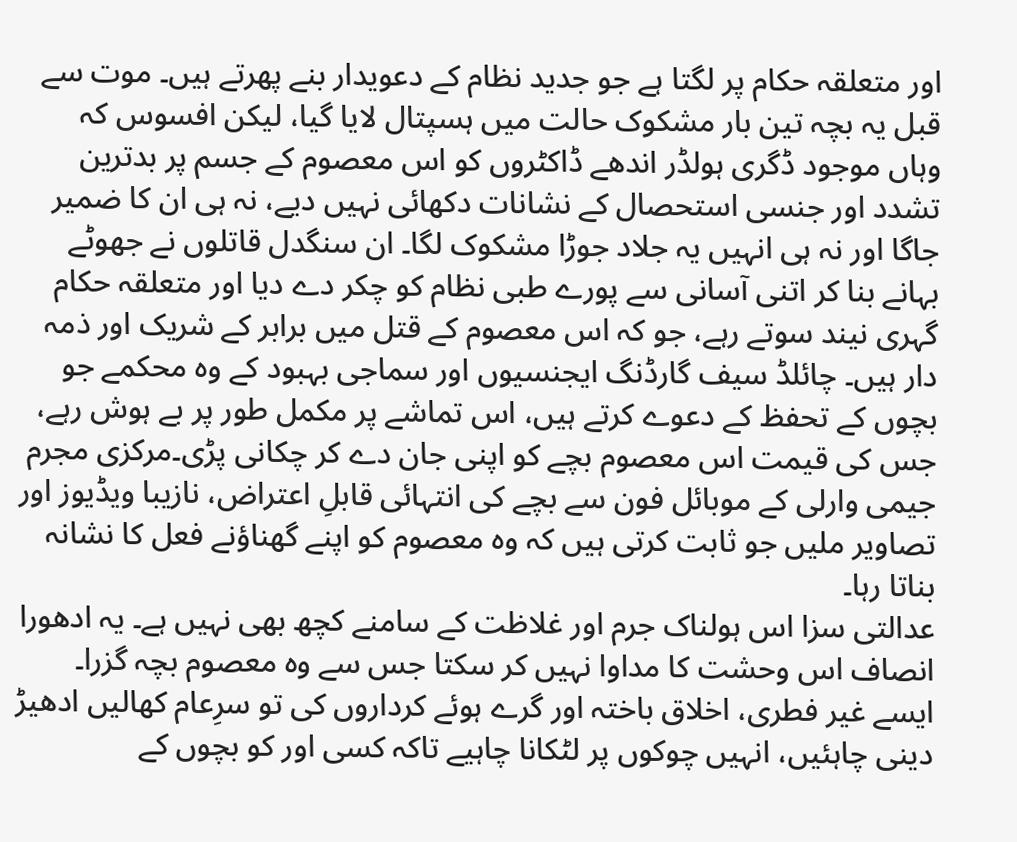اور متعلقہ حکام پر لگتا ہے جو جدید نظام کے دعویدار بنے پھرتے ہیں۔ موت سے قبل یہ بچہ تین بار مشکوک حالت میں ہسپتال لایا گیا، لیکن افسوس کہ وہاں موجود ڈگری ہولڈر اندھے ڈاکٹروں کو اس معصوم کے جسم پر بدترین تشدد اور جنسی استحصال کے نشانات دکھائی نہیں دیے، نہ ہی ان کا ضمیر جاگا اور نہ ہی انہیں یہ جلاد جوڑا مشکوک لگا۔ ان سنگدل قاتلوں نے جھوٹے بہانے بنا کر اتنی آسانی سے پورے طبی نظام کو چکر دے دیا اور متعلقہ حکام گہری نیند سوتے رہے، جو کہ اس معصوم کے قتل میں برابر کے شریک اور ذمہ دار ہیں۔ چائلڈ سیف گارڈنگ ایجنسیوں اور سماجی بہبود کے وہ محکمے جو بچوں کے تحفظ کے دعوے کرتے ہیں، اس تماشے پر مکمل طور پر بے ہوش رہے، جس کی قیمت اس معصوم بچے کو اپنی جان دے کر چکانی پڑی۔مرکزی مجرم جیمی وارلی کے موبائل فون سے بچے کی انتہائی قابلِ اعتراض، نازیبا ویڈیوز اور تصاویر ملیں جو ثابت کرتی ہیں کہ وہ معصوم کو اپنے گھناؤنے فعل کا نشانہ بناتا رہا۔
عدالتی سزا اس ہولناک جرم اور غلاظت کے سامنے کچھ بھی نہیں ہے۔ یہ ادھورا انصاف اس وحشت کا مداوا نہیں کر سکتا جس سے وہ معصوم بچہ گزرا۔ ایسے غیر فطری، اخلاق باختہ اور گرے ہوئے کرداروں کی تو سرِعام کھالیں ادھیڑ دینی چاہئیں، انہیں چوکوں پر لٹکانا چاہیے تاکہ کسی اور کو بچوں کے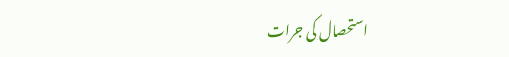استحصال کی جرات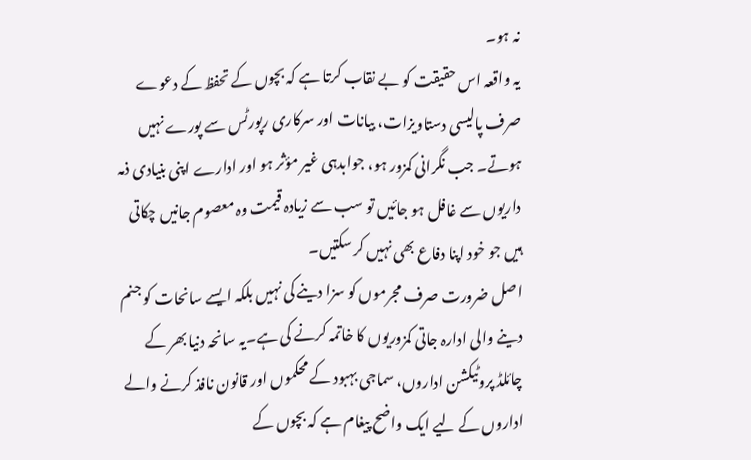نہ ہو۔
یہ واقعہ اس حقیقت کو بے نقاب کرتا ہے کہ بچوں کے تحفظ کے دعوے صرف پالیسی دستاویزات، بیانات اور سرکاری رپورٹس سے پورے نہیں ہوتے۔ جب نگرانی کمزور ہو، جوابدہی غیر مؤثر ہو اور ادارے اپنی بنیادی ذمہ داریوں سے غافل ہو جائیں تو سب سے زیادہ قیمت وہ معصوم جانیں چکاتی ہیں جو خود اپنا دفاع بھی نہیں کر سکتیں۔
اصل ضرورت صرف مجرموں کو سزا دینے کی نہیں بلکہ ایسے سانحات کو جنم دینے والی ادارہ جاتی کمزوریوں کا خاتمہ کرنے کی ہے۔یہ سانحہ دنیا بھر کے چائلڈ پروٹیکشن اداروں، سماجی بہبود کے محکموں اور قانون نافذ کرنے والے اداروں کے لیے ایک واضح پیغام ہے کہ بچوں کے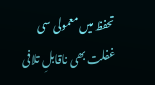تحفظ میں معمولی سی غفلت بھی ناقابلِ تلافی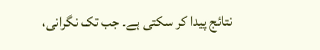نتائج پیدا کر سکتی ہے۔ جب تک نگرانی،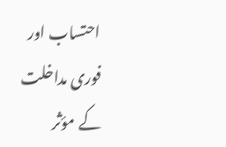احتساب اور فوری مداخلت کے مؤثر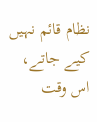نظام قائم نہیں کیے جاتے، اس وقت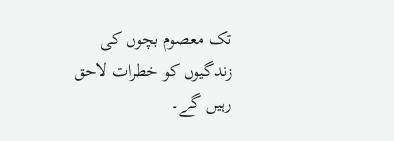تک معصوم بچوں کی زندگیوں کو خطرات لاحق رہیں گے۔